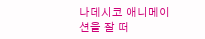나데시코 애니메이션을 잘 떠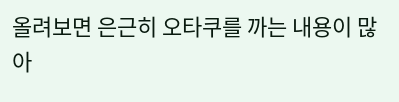올려보면 은근히 오타쿠를 까는 내용이 많아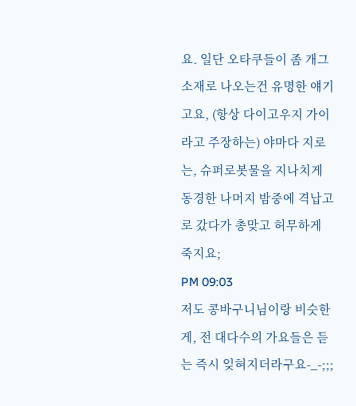요. 일단 오타쿠들이 좀 개그 소재로 나오는건 유명한 얘기고요, (항상 다이고우지 가이라고 주장하는) 야마다 지로는, 슈퍼로봇물을 지나치게 동경한 나머지 밤중에 격납고로 갔다가 총맞고 허무하게 죽지요;
PM 09:03
저도 콩바구니님이랑 비슷한게, 전 대다수의 가요들은 듣는 즉시 잊혀지더라구요-_-;;;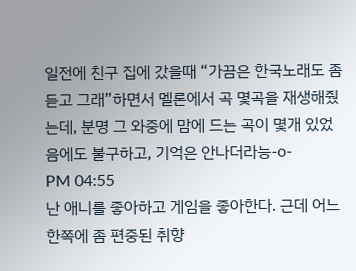일전에 친구 집에 갔을때 “가끔은 한국노래도 좀 듣고 그래”하면서 멜론에서 곡 몇곡을 재생해줬는데, 분명 그 와중에 맘에 드는 곡이 몇개 있었음에도 불구하고, 기억은 안나더라능-o-
PM 04:55
난 애니를 좋아하고 게임을 좋아한다. 근데 어느 한쪽에 좀 편중된 취향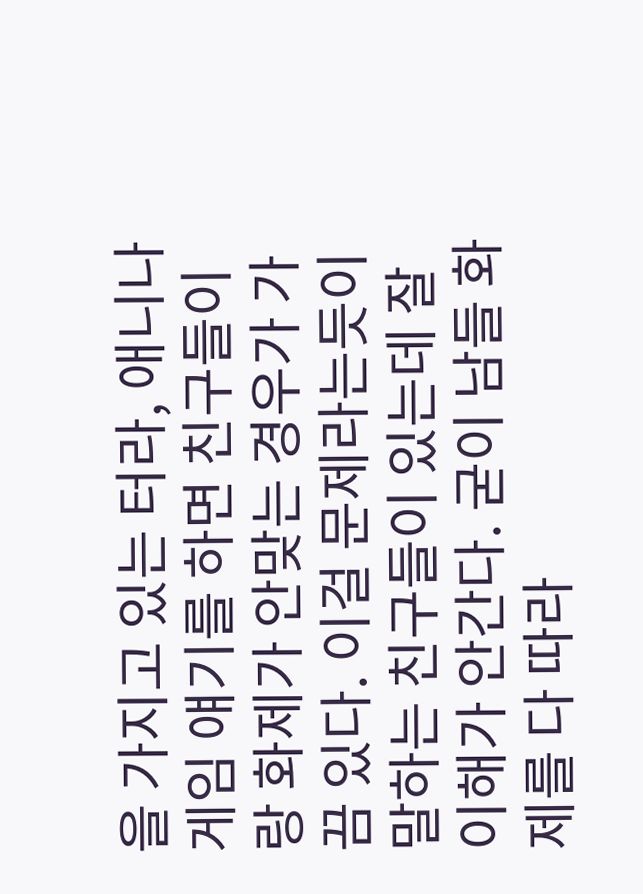을 가지고 있는 터라, 애니나 게임 얘기를 하면 친구들이랑 화제가 안맞는 경우가 가끔 있다. 이걸 문제라는듯이 말하는 친구들이 있는데 잘 이해가 안간다. 굳이 남들 화제를 다 따라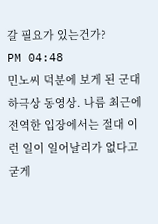갈 필요가 있는건가?
PM 04:48
민노씨 덕분에 보게 된 군대 하극상 동영상. 나름 최근에 전역한 입장에서는 절대 이런 일이 일어날리가 없다고 굳게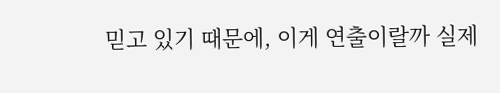믿고 있기 때문에, 이게 연출이랄까 실제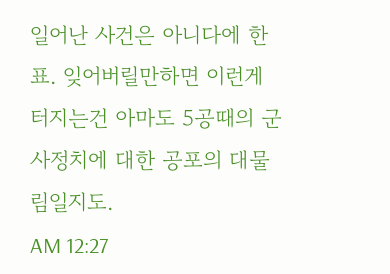일어난 사건은 아니다에 한표. 잊어버릴만하면 이런게 터지는건 아마도 5공때의 군사정치에 대한 공포의 대물림일지도.
AM 12:27